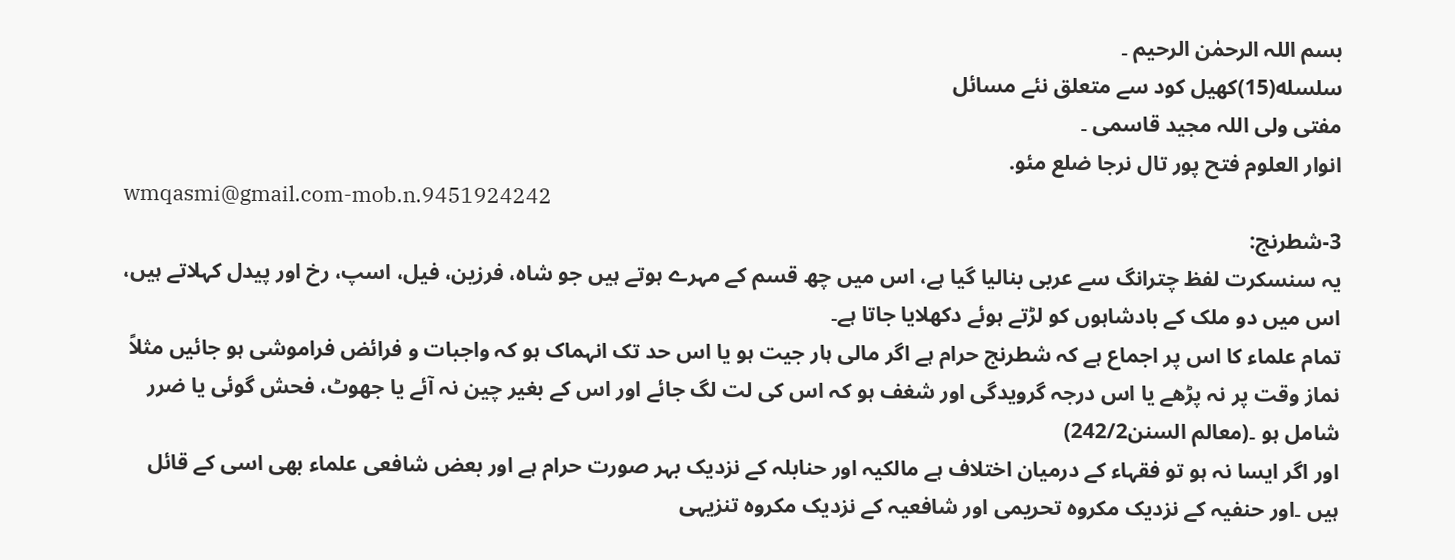بسم اللہ الرحمٰن الرحیم ۔
سلسله(15)کھیل کود سے متعلق نئے مسائل
مفتی ولی اللہ مجید قاسمی ۔
انوار العلوم فتح پور تال نرجا ضلع مئو.
wmqasmi@gmail.com-mob.n.9451924242
3-شطرنج:
یہ سنسکرت لفظ چترانگ سے عربی بنالیا گیا ہے، اس میں چھ قسم کے مہرے ہوتے ہیں جو شاہ، فرزین، فیل، اسپ، رخ اور پیدل کہلاتے ہیں، اس میں دو ملک کے بادشاہوں کو لڑتے ہوئے دکھلایا جاتا ہے۔
تمام علماء کا اس پر اجماع ہے کہ شطرنج حرام ہے اگر مالی ہار جیت ہو یا اس حد تک انہماک ہو کہ واجبات و فرائض فراموشی ہو جائیں مثلاً نماز وقت پر نہ پڑھے یا اس درجہ گرویدگی اور شغف ہو کہ اس کی لت لگ جائے اور اس کے بغیر چین نہ آئے یا جھوٹ، فحش گوئی یا ضرر شامل ہو ۔(معالم السنن242/2)
اور اگر ایسا نہ ہو تو فقہاء کے درمیان اختلاف ہے مالکیہ اور حنابلہ کے نزدیک بہر صورت حرام ہے اور بعض شافعی علماء بھی اسی کے قائل ہیں ۔اور حنفیہ کے نزدیک مکروہ تحریمی اور شافعیہ کے نزدیک مکروہ تنزیہی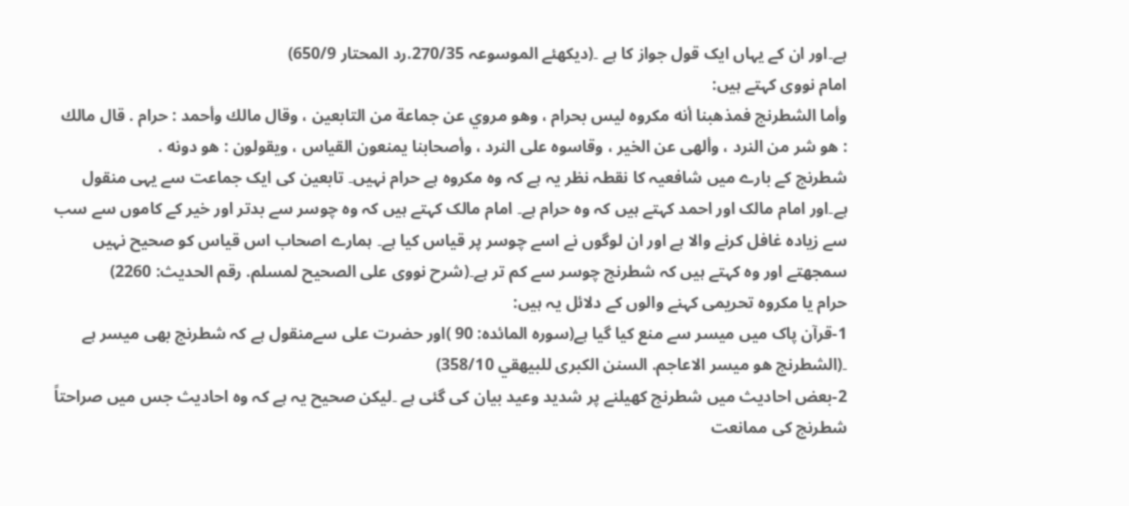ہے۔اور ان کے یہاں ایک قول جواز کا ہے ۔(دیکھئے الموسوعہ 270/35.رد المحتار 650/9)
امام نووی کہتے ہیں:
وأما الشطرنج فمذهبنا أنه مكروه ليس بحرام ، وهو مروي عن جماعة من التابعين ، وقال مالك وأحمد : حرام . قال مالك : هو شر من النرد ، وألهى عن الخير ، وقاسوه على النرد ، وأصحابنا يمنعون القياس ، ويقولون : هو دونه .
شطرنج کے بارے میں شافعیہ کا نقطہ نظر یہ ہے کہ وہ مکروہ ہے حرام نہیں۔ تابعین کی ایک جماعت سے یہی منقول ہے۔اور امام مالک اور احمد کہتے ہیں کہ وہ حرام ہے۔ امام مالک کہتے ہیں کہ وہ چوسر سے بدتر اور خیر کے کاموں سے سب سے زیادہ غافل کرنے والا ہے اور ان لوگوں نے اسے چوسر پر قیاس کیا ہے۔ ہمارے اصحاب اس قیاس کو صحیح نہیں سمجھتے اور وہ کہتے ہیں کہ شطرنج چوسر سے کم تر ہے۔(شرح نووی علی الصحیح لمسلم. رقم الحدیث: 2260)
حرام یا مکروہ تحریمی کہنے والوں کے دلائل یہ ہیں:
1-قرآن پاک میں میسر سے منع کیا گیا ہے(سورہ المائدہ: 90 )اور حضرت علی سےمنقول ہے کہ شطرنج بھی میسر ہے ۔(الشطرنج هو ميسر الاعاجم. السنن الكبرى للبيهقي 358/10)
2-بعض احادیث میں شطرنج کھیلنے پر شدید وعید بیان کی گئی ہے ۔لیکن صحیح یہ ہے کہ وہ احادیث جس میں صراحتاً شطرنج کی ممانعت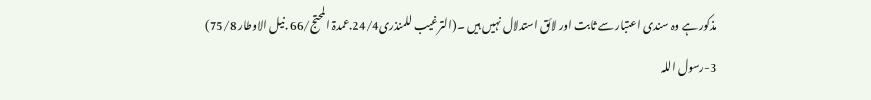مذکور ہے وہ سندی اعتبار سے ثابت اور لائق استدلال نہیں ہیں ۔(الترغیب للمنذری24/4.عمدۃ المحتج/66 .نیل الاوطار 75/8)
3-رسول اللہ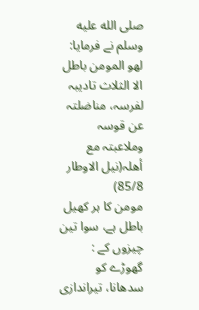صلى الله عليه وسلم نے فرمایا:
لھو المومن باطل الا الثلاث تادیبہ لفرسہ، مناضلتہ عن قوسہ وملاعبتہ مع أھلہ(نیل الاوطار 85/8)
مومن کا ہر کھیل باطل ہے، سوا تین چیزوں کے : گھوڑے کو سدھانا، تیراندازی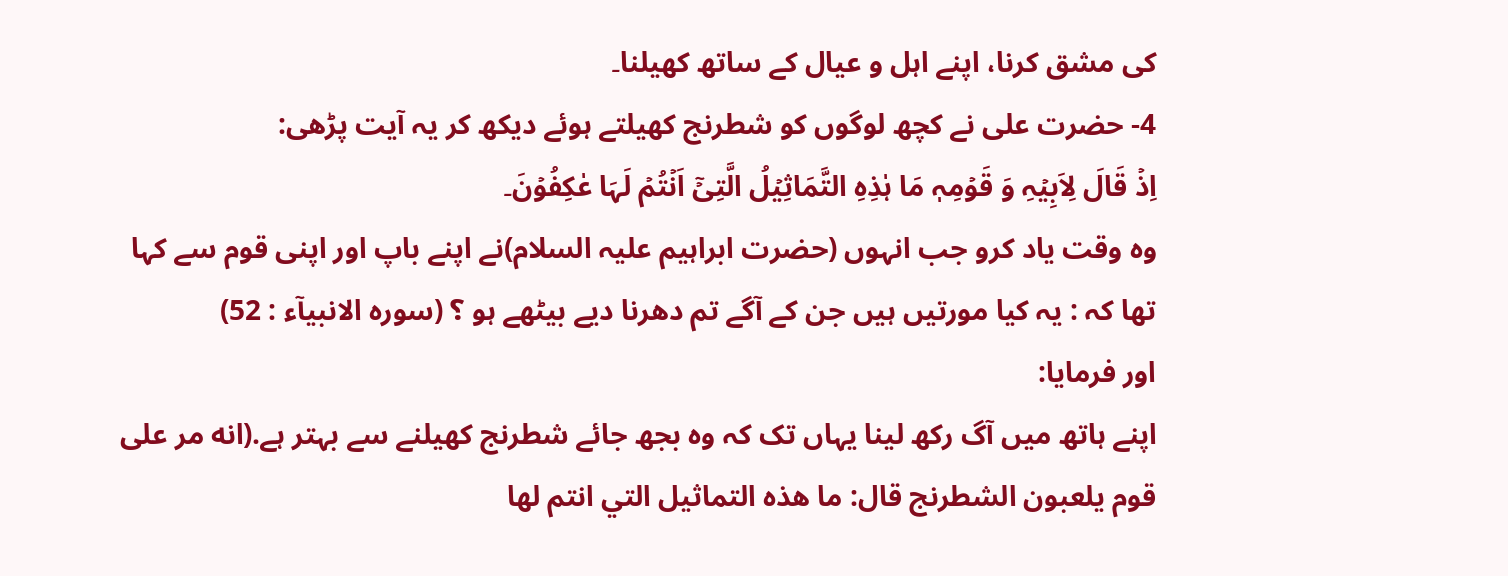کی مشق کرنا، اپنے اہل و عیال کے ساتھ کھیلنا۔
4- حضرت علی نے کچھ لوگوں کو شطرنج کھیلتے ہوئے دیکھ کر یہ آیت پڑھی:
اِذۡ قَالَ لِاَبِیۡہِ وَ قَوۡمِہٖ مَا ہٰذِہِ التَّمَاثِیۡلُ الَّتِیۡۤ اَنۡتُمۡ لَہَا عٰکِفُوۡنَ۔
وہ وقت یاد کرو جب انہوں (حضرت ابراہیم علیہ السلام)نے اپنے باپ اور اپنی قوم سے کہا تھا کہ : یہ کیا مورتیں ہیں جن کے آگے تم دھرنا دیے بیٹھے ہو ؟ (سورہ الانبیآء : 52)
اور فرمایا:
اپنے ہاتھ میں آگ رکھ لینا یہاں تک کہ وہ بجھ جائے شطرنج کھیلنے سے بہتر ہے.(انه مر على قوم يلعبون الشطرنج قال: ما هذه التماثيل التي انتم لها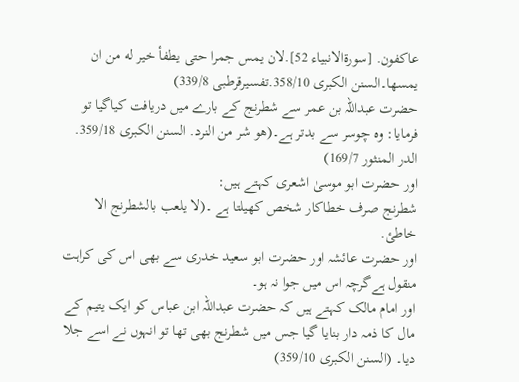عاكفون. [سورةالانبياء 52].لان يمس جمرا حتى يطفأ خير له من ان يمسها۔السنن الكبرى 358/10.تفسیرقرطبی 339/8)
حضرت عبداللہ بن عمر سے شطرنج کے بارے میں دریافت کیاگیا تو فرمایا: وہ چوسر سے بدتر ہے۔(هو شر من النرد. السنن الکبری 359/18. الدر المنثور 169/7)
اور حضرت ابو موسیٰ اشعری کہتے ہیں:
شطرنج صرف خطاکار شخص کھیلتا ہے ۔(لا يلعب بالشطرنج الا خاطئ.
اور حضرت عائشہ اور حضرت ابو سعید خدری سے بھی اس کی کراہت منقول ہےگرچہ اس میں جوا نہ ہو۔
اور امام مالک کہتے ہیں کہ حضرت عبداللہ ابن عباس کو ایک یتیم کے مال کا ذمہ دار بنایا گیا جس میں شطرنج بھی تھا تو انہوں نے اسے جلا دیا۔ (السنن الکبری 359/10)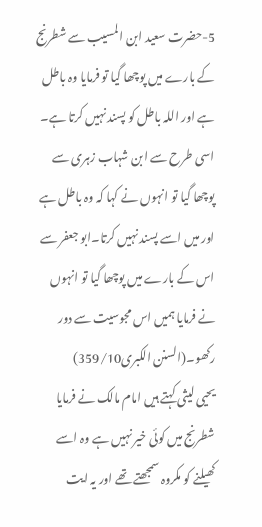5-حضرت سعید ابن المسیب سے شطرنج کے بارے میں پوچھا گیا تو فرمایا وہ باطل ہے اور اللہ باطل کو پسند نہیں کرتا ہے۔ اسی طرح سے ابن شہاب زہری سے پوچھا گیا تو انہوں نے کہا کہ وہ باطل ہے اور میں اسے پسند نہیں کرتا۔ابو جعفر سے اس کے بارے میں پوچھا گیا تو انہوں نے فرمایا ہمیں اس مجوسیت سے دور رکھو۔(السنن الکبری359/10)
یحیی لیثی کہتے ہیں امام مالک نے فرمایا شطرنج میں کوئی خیر نہیں ہے وہ اسے کھیلنے کو مکروہ سمجھتے تھے اور یہ ایت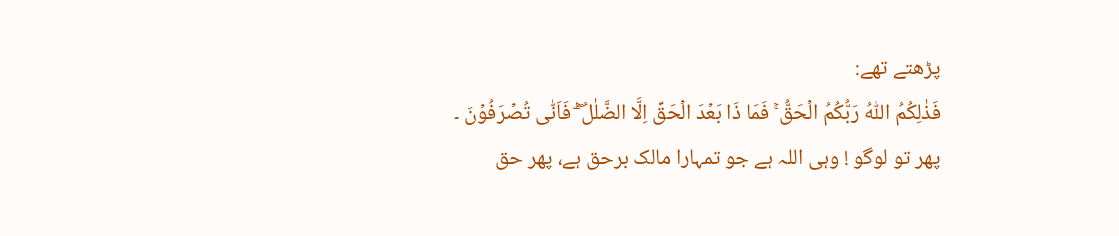پڑھتے تھے:
فَذٰلِکُمُ اللّٰہُ رَبُّکُمُ الۡحَقُّ ۚ فَمَا ذَا بَعۡدَ الۡحَقِّ اِلَّا الضَّلٰلُ ۚۖ فَاَنّٰی تُصۡرَفُوۡنَ ۔
پھر تو لوگو ! وہی اللہ ہے جو تمہارا مالک برحق ہے، پھر حق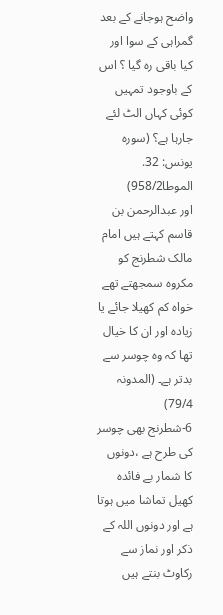واضح ہوجانے کے بعد گمراہی کے سوا اور کیا باقی رہ گیا ؟ اس کے باوجود تمہیں کوئی کہاں الٹ لئے جارہا ہے؟ (سورہ یونس: 32. الموطا958/2)
اور عبدالرحمن بن قاسم کہتے ہیں امام مالک شطرنج کو مکروہ سمجھتے تھے خواہ کم کھیلا جائے یا زیادہ اور ان کا خیال تھا کہ وہ چوسر سے بدتر ہے۔ (المدونہ 79/4)
6-شطرنج بھی چوسر کی طرح ہے ،دونوں کا شمار بے فائدہ کھیل تماشا میں ہوتا ہے اور دونوں اللہ کے ذکر اور نماز سے رکاوٹ بنتے ہیں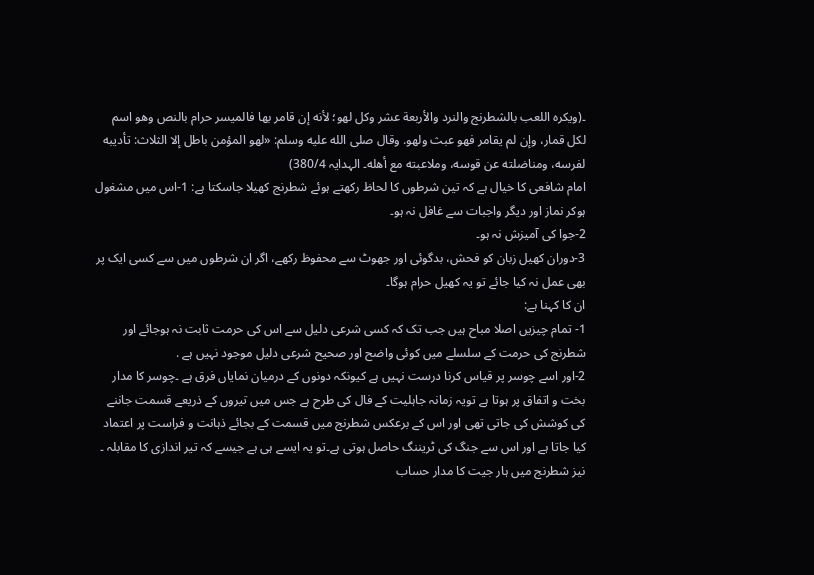۔(ويكره اللعب بالشطرنج والنرد والأربعة عشر وكل لهو؛ لأنه إن قامر بها فالميسر حرام بالنص وهو اسم لكل قمار، وإن لم يقامر فهو عبث ولهو. وقال صلى الله عليه وسلم: «لهو المؤمن باطل إلا الثلاث: تأديبه لفرسه، ومناضلته عن قوسه، وملاعبته مع أهله۔ الہدایہ 380/4)
امام شافعی کا خیال ہے کہ تین شرطوں کا لحاظ رکھتے ہوئے شطرنج کھیلا جاسکتا ہے: 1-اس میں مشغول ہوکر نماز اور دیگر واجبات سے غافل نہ ہو۔
2-جوا کی آمیزش نہ ہو۔
3-دوران کھیل زبان کو فحش، بدگوئی اور جھوٹ سے محفوظ رکھے، اگر ان شرطوں میں سے کسی ایک پر بھی عمل نہ کیا جائے تو یہ کھیل حرام ہوگا۔
ان کا کہنا ہے:
1- تمام چیزیں اصلا مباح ہیں جب تک کہ کسی شرعی دلیل سے اس کی حرمت ثابت نہ ہوجائے اور شطرنج کی حرمت کے سلسلے میں کوئی واضح اور صحیح شرعی دلیل موجود نہیں ہے .
2-اور اسے چوسر پر قیاس کرنا درست نہیں ہے کیونکہ دونوں کے درمیان نمایاں فرق ہے ۔چوسر کا مدار بخت و اتفاق پر ہوتا ہے تویہ زمانہ جاہلیت کے فال کی طرح ہے جس میں تیروں کے ذریعے قسمت جاننے کی کوشش کی جاتی تھی اور اس کے برعکس شطرنج میں قسمت کے بجائے ذہانت و فراست پر اعتماد کیا جاتا ہے اور اس سے جنگ کی ٹریننگ حاصل ہوتی ہے۔تو یہ ایسے ہی ہے جیسے کہ تیر اندازی کا مقابلہ ۔
نیز شطرنج میں ہار جیت کا مدار حساب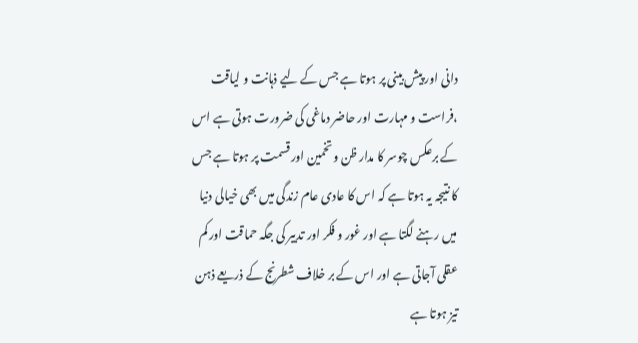دانی اور پیش بینی پر ہوتا ہے جس کے لیے ذہانت و لیاقت ،فراست و مہارت اور حاضر دماغی کی ضرورت ہوتی ہے اس کے برعکس چوسر کا مدار ظن و تخمین اور قسمت پر ہوتا ہے جس کا نتیجہ یہ ہوتا ہے کہ اس کا عادی عام زندگی میں بھی خیالی دنیا میں رہنے لگتا ہے اور غور و فکر اور تدبیر کی جگہ حماقت اور کم عقلی آجاتی ہے اور اس کے بر خلاف شطرنج کے ذریعے ذہن تیز ہوتا ہے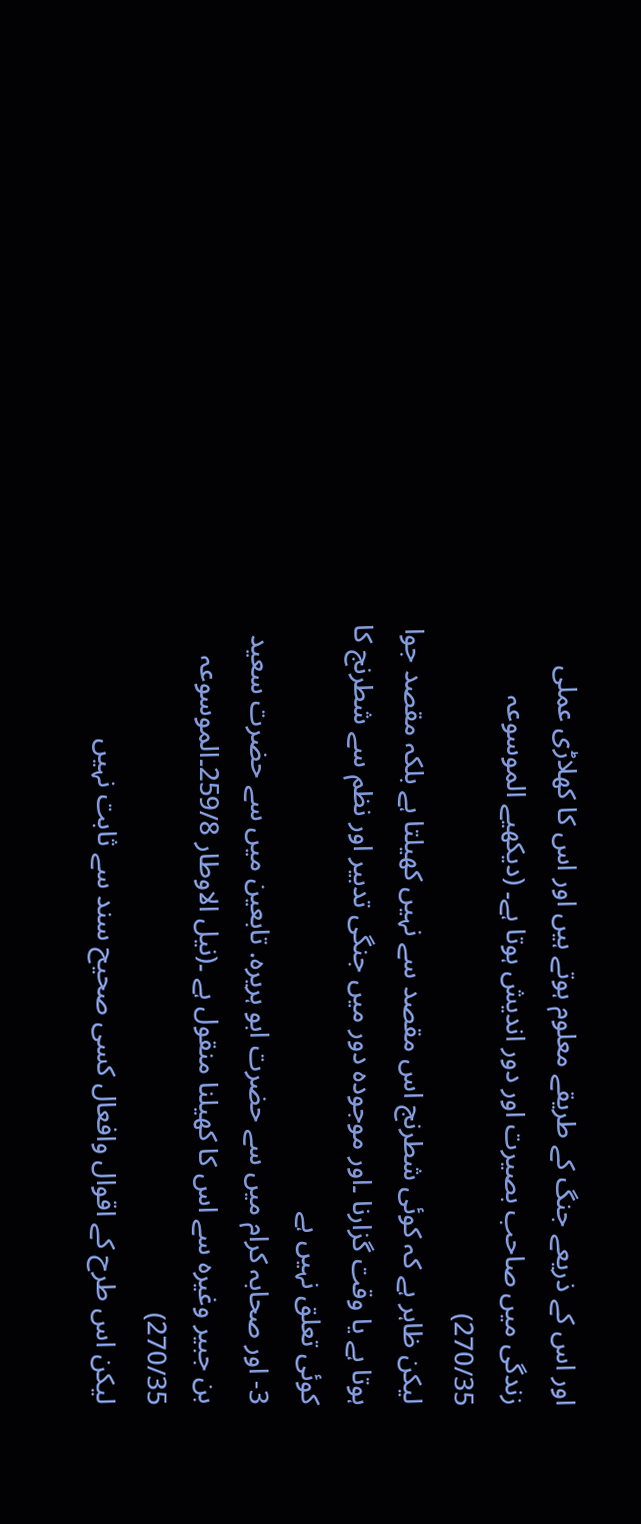اور اس کے ذریعے جنگ کے طریقے معلوم ہوتے ہیں اور اس کا کھلاڑی عملی زندگی میں صاحب بصیرت اور دور اندیش ہوتا ہے۔ (دیکھیے الموسوعہ 270/35)
لیکن ظاہر ہے کہ کوئی شطرنج اس مقصد سے نہیں کھیلتا ہے بلکہ مقصد جوا ہوتا ہے یا وقت گزارنا ۔اور موجودہ دور میں جنگی تدبیر اور نظم سے شطرنج کا کوئی تعلق نہیں ہے
3- اور صحابہ کرام میں سے حضرت ابو ہریرہ. تابعین میں سے حضرت سعید بن جبیر وغیرہ سے اس کا کھیلنا منقول ہے ۔(نیل الاوطار 259/8۔الموسوعہ 270/35)
لیکن اس طرح کے اقوال وافعال کسی صحیح سند سے ثابت نہیں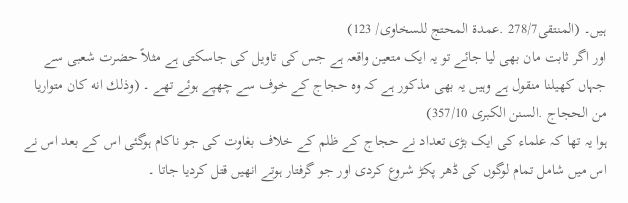ہیں۔ (المنتقی278/7 .عمدۃ المحتج للسخاوی/ 123)
اور اگر ثابت مان بھی لیا جائے تو یہ ایک متعین واقعہ ہے جس کی تاویل کی جاسکتی ہے مثلاً حضرت شعبی سے جہاں کھیلنا منقول ہے وہیں یہ بھی مذکور ہے کہ وہ حجاج کے خوف سے چھپے ہوئے تھے ۔ (وذلك انه كان متواريا من الحجاج .السنن الکبری 357/10)
ہوا یہ تھا کہ علماء کی ایک بڑی تعداد نے حجاج کے ظلم کے خلاف بغاوت کی جو ناکام ہوگئی اس کے بعد اس نے اس میں شامل تمام لوگوں کی ڈھر پکڑ شروع کردی اور جو گرفتار ہوتے انھیں قتل کردیا جاتا ۔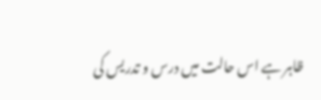ظاہر ہے اس حالت میں درس و تدریس کی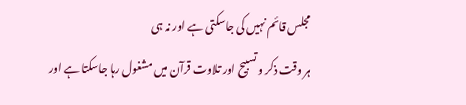مجلس قائم نہیں کی جاسکتی ہے اور نہ ہی
ہر وقت ذکر و تسبیح اور تلاوت قرآن میں مشغول رہا جاسکتا ہے اور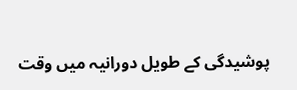پوشیدگی کے طویل دورانیہ میں وقت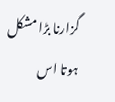گزارنا بڑا مشکل ہوتا اس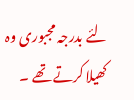لئے بدرجہ مجبوری وہ کھیلا کرتے تھے ۔